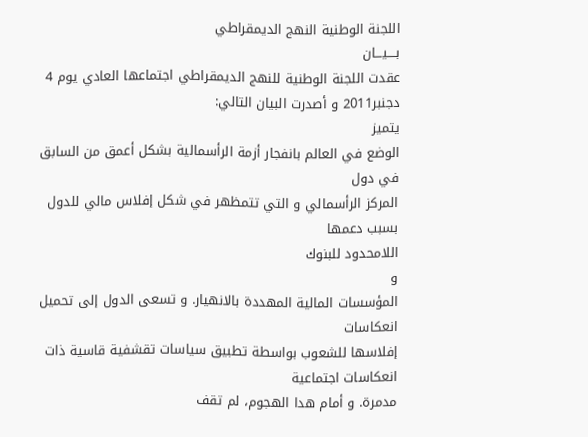اللجنة الوطنية النهج الديمقراطي
بــــيـــان
عقدت اللجنة الوطنية للنهج الديمقراطي اجتماعها العادي يوم 4 دجنبر2011 و أصدرت البيان التالي:
يتميز
الوضع في العالم بانفجار أزمة الرأسمالية بشكل أعمق من السابق في دول
المركز الرأسمالي و التي تتمظهر في شكل إفلاس مالي للدول بسبب دعمها
اللامحدود للبنوك
و
المؤسسات المالية المهددة بالانهيار. و تسعى الدول إلى تحميل انعكاسات
إفلاسها للشعوب بواسطة تطبيق سياسات تقشفية قاسية ذات انعكاسات اجتماعية
مدمرة. و أمام هدا الهجوم، لم تقف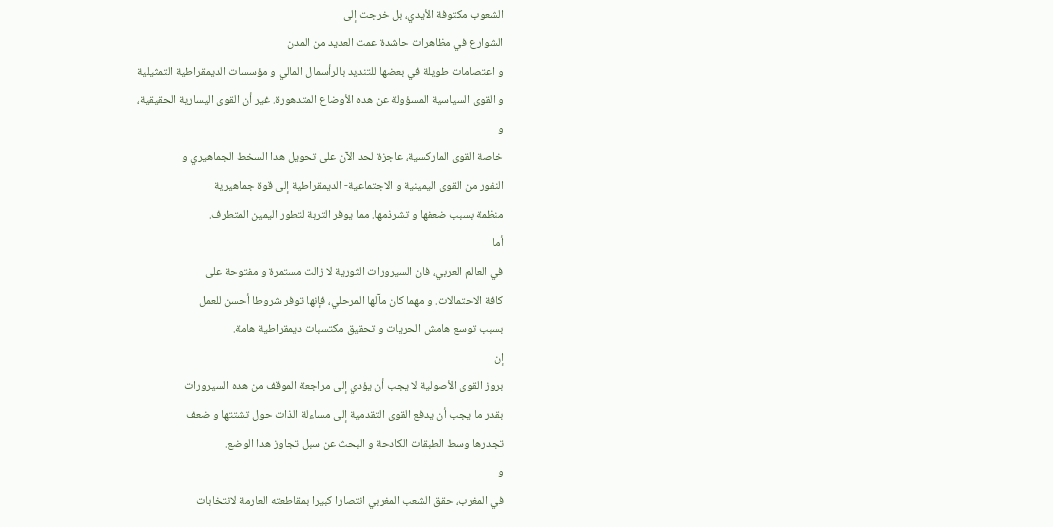الشعوب مكتوفة الأيدي، بل خرجت إلى
الشوارع في مظاهرات حاشدة عمت العديد من المدن
و اعتصامات طويلة في بعضها للتنديد بالرأسمال المالي و مؤسسات الديمقراطية التمثيلية
و القوى السياسية المسؤولة عن هده الأوضاع المتدهورة. غير أن القوى اليسارية الحقيقية،
و
خاصة القوى الماركسية، عاجزة لحد الآن على تحويل هدا السخط الجماهيري و
النفور من القوى اليمينية و الاجتماعية- الديمقراطية إلى قوة جماهيرية
منظمة بسبب ضعفها و تشرذمها. مما يوفر التربة لتطور اليمين المتطرف.
أما
في العالم العربي، فان السيرورات الثورية لا زالت مستمرة و مفتوحة على
كافة الاحتمالات. و مهما كان مآلها المرحلي، فإنها توفر شروطا أحسن للعمل
بسبب توسع هامش الحريات و تحقيق مكتسبات ديمقراطية هامة.
إن
بروز القوى الأصولية لا يجب أن يؤدي إلى مراجعة الموقف من هده السيرورات
بقدر ما يجب أن يدفع القوى التقدمية إلى مساءلة الذات حول تشتتها و ضعف
تجدرها وسط الطبقات الكادحة و البحث عن سبل تجاوز هدا الوضع.
و
في المغرب، حقق الشعب المغربي انتصارا كبيرا بمقاطعته العارمة لانتخابات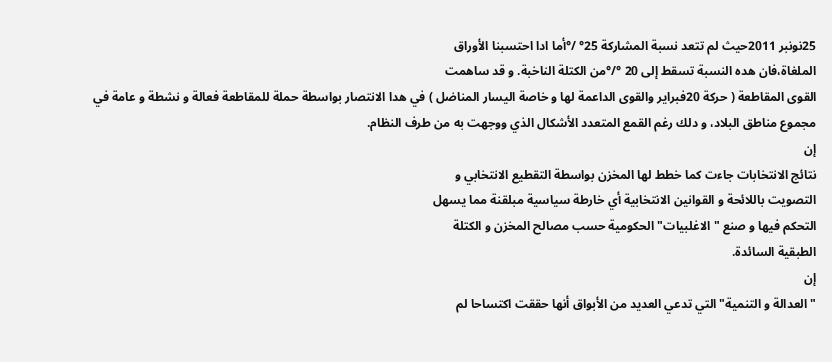25نونبر 2011حيث لم تتعد نسبة المشاركة 25° /°أما ادا احتسبنا الأوراق
الملغاة،فان هده النسبة تسقط إلى 20 °/°من الكتلة الناخبة. و قد ساهمت
القوى المقاطعة ( حركة 20فبراير والقوى الداعمة لها و خاصة اليسار المناضل ) في هدا الانتصار بواسطة حملة للمقاطعة فعالة و نشطة و عامة في
مجموع مناطق البلاد، و دلك رغم القمع المتعدد الأشكال الذي ووجهت به من طرف النظام.
إن
نتائج الانتخابات جاءت كما خطط لها المخزن بواسطة التقطيع الانتخابي و
التصويت باللائحة و القوانين الانتخابية أي خارطة سياسية مبلقنة مما يسهل
التحكم فيها و صنع " الاغلبيات" الحكومية حسب مصالح المخزن و الكتلة
الطبقية السائدة.
إن
" العدالة و التنمية" التي تدعي العديد من الأبواق أنها حققت اكتساحا لم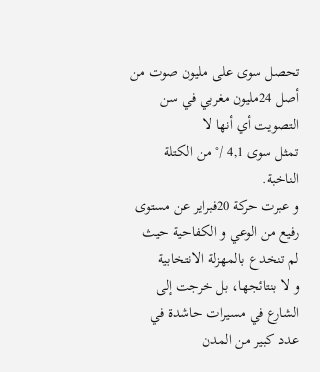تحصل سوى على مليون صوت من أصل 24مليون مغربي في سن التصويت أي أنها لا
تمثل سوى 4,1 /° من الكتلة الناخبة.
و عبرت حركة 20فبراير عن مستوى رفيع من الوعي و الكفاحية حيث لم تنخدع بالمهزلة الانتخابية
و لا بنتائجها، بل خرجت إلى الشارع في مسيرات حاشدة في عدد كبير من المدن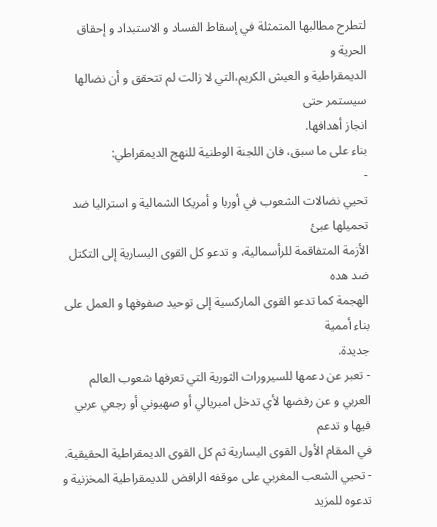لتطرح مطالبها المتمثلة في إسقاط الفساد و الاستبداد و إحقاق الحرية و
الديمقراطية و العيش الكريم،التي لا زالت لم تتحقق و أن نضالها سيستمر حتى
انجاز أهدافها.
بناء على ما سبق، فان اللجنة الوطنية للنهج الديمقراطي:
-
تحيي نضالات الشعوب في أوربا و أمريكا الشمالية و استراليا ضد تحميلها عبئ
الأزمة المتفاقمة للرأسمالية، و تدعو كل القوى اليسارية إلى التكتل ضد هده
الهجمة كما تدعو القوى الماركسية إلى توحيد صفوفها و العمل على بناء أممية
جديدة.
- تعبر عن دعمها للسيرورات الثورية التي تعرفها شعوب العالم
العربي و عن رفضها لأي تدخل امبريالي أو صهيوني أو رجعي عربي فيها و تدعم
في المقام الأول القوى اليسارية ثم كل القوى الديمقراطية الحقيقية.
- تحيي الشعب المغربي على موقفه الرافض للديمقراطية المخزنية و تدعوه للمزيد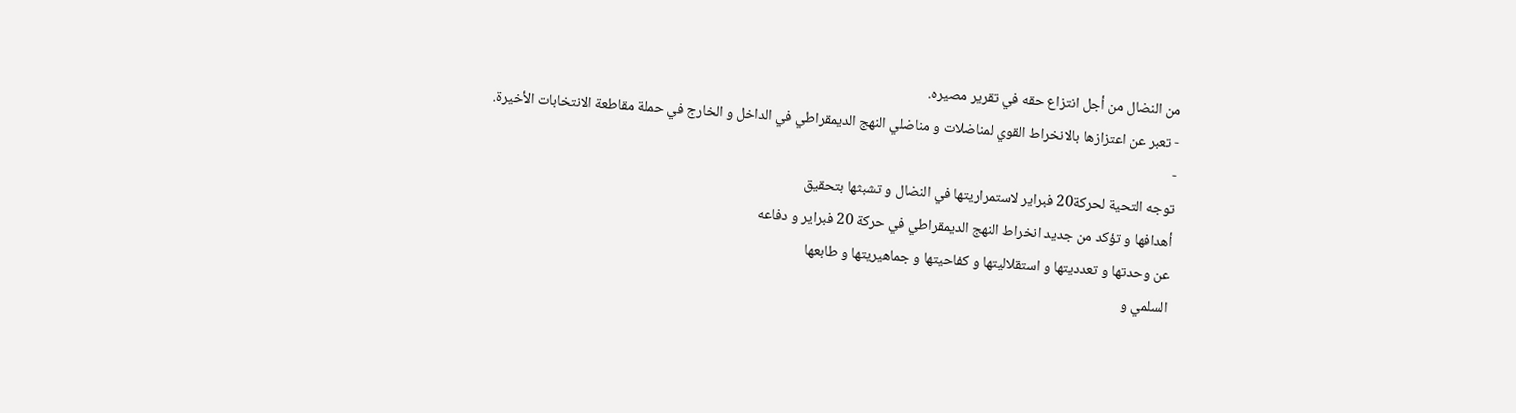من النضال من أجل انتزاع حقه في تقرير مصيره.
- تعبر عن اعتزازها بالانخراط القوي لمناضلات و مناضلي النهج الديمقراطي في الداخل و الخارج في حملة مقاطعة الانتخابات الأخيرة.
-
توجه التحية لحركة20 فبراير لاستمراريتها في النضال و تشبثها بتحقيق
أهدافها و تؤكد من جديد انخراط النهج الديمقراطي في حركة 20 فبراير و دفاعه
عن وحدتها و تعدديتها و استقلاليتها و كفاحيتها و جماهيريتها و طابعها
السلمي و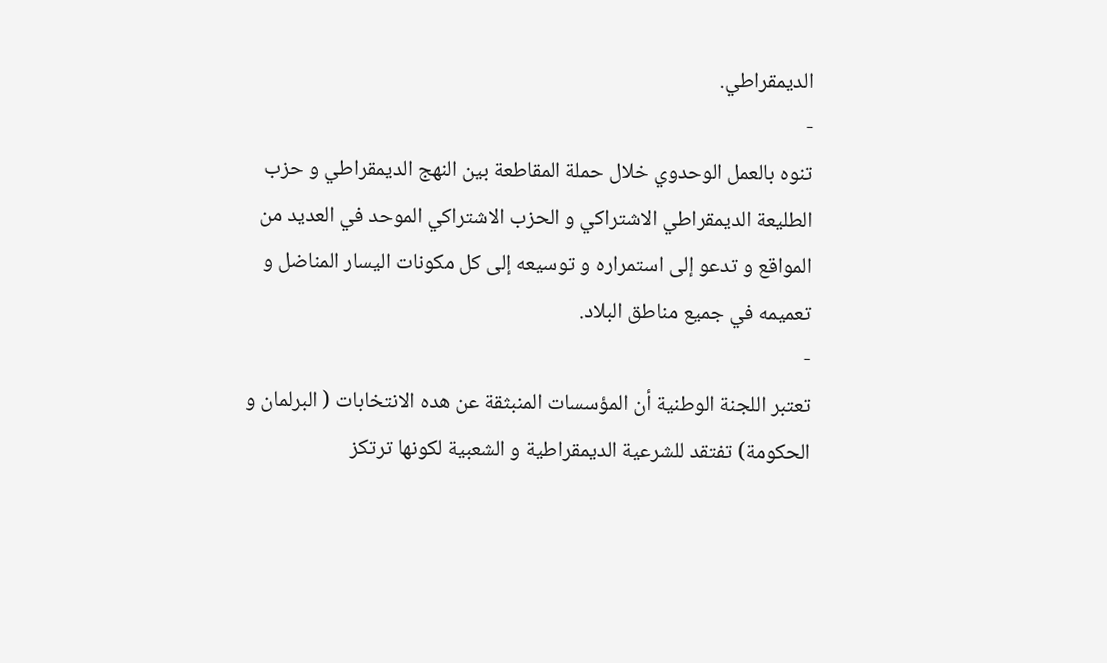الديمقراطي.
-
تنوه بالعمل الوحدوي خلال حملة المقاطعة بين النهج الديمقراطي و حزب
الطليعة الديمقراطي الاشتراكي و الحزب الاشتراكي الموحد في العديد من
المواقع و تدعو إلى استمراره و توسيعه إلى كل مكونات اليسار المناضل و
تعميمه في جميع مناطق البلاد.
-
تعتبر اللجنة الوطنية أن المؤسسات المنبثقة عن هده الانتخابات ( البرلمان و
الحكومة) تفتقد للشرعية الديمقراطية و الشعبية لكونها ترتكز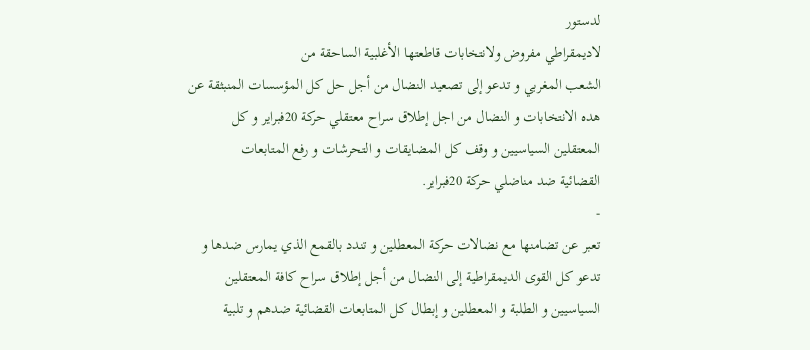لدستور
لاديمقراطي مفروض ولانتخابات قاطعتها الأغلبية الساحقة من
الشعب المغربي و تدعو إلى تصعيد النضال من أجل حل كل المؤسسات المنبثقة عن
هده الانتخابات و النضال من اجل إطلاق سراح معتقلي حركة 20فبراير و كل
المعتقلين السياسيين و وقف كل المضايقات و التحرشات و رفع المتابعات
القضائية ضد مناضلي حركة 20فبراير.
-
تعبر عن تضامنها مع نضالات حركة المعطلين و تندد بالقمع الذي يمارس ضدها و
تدعو كل القوى الديمقراطية إلى النضال من أجل إطلاق سراح كافة المعتقلين
السياسيين و الطلبة و المعطلين و إبطال كل المتابعات القضائية ضدهم و تلبية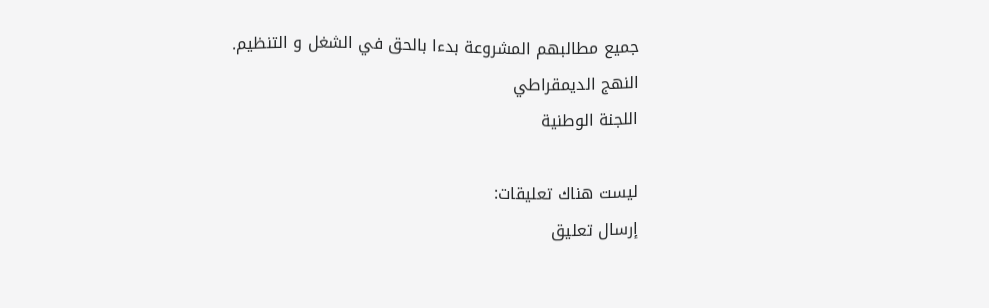جميع مطالبهم المشروعة بدءا بالحق في الشغل و التنظيم.
النهج الديمقراطي
اللجنة الوطنية

ليست هناك تعليقات:
إرسال تعليق